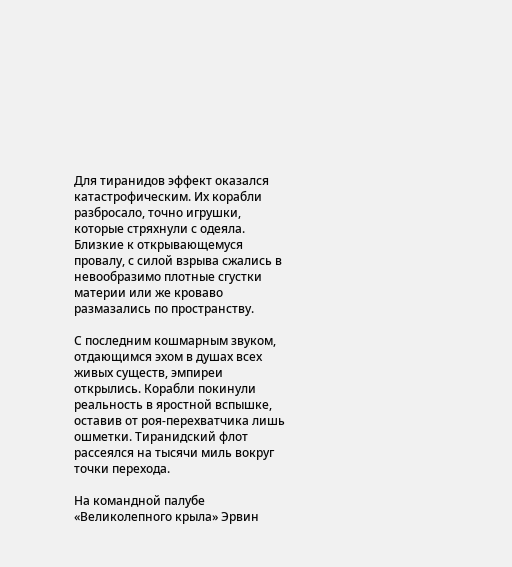Для тиранидов эффект оказался катастрофическим. Их корабли разбросало, точно игрушки, которые стряхнули с одеяла. Близкие к открывающемуся провалу, с силой взрыва сжались в невообразимо плотные сгустки материи или же кроваво размазались по пространству.

С последним кошмарным звуком, отдающимся эхом в душах всех живых существ, эмпиреи открылись. Корабли покинули реальность в яростной вспышке, оставив от роя-перехватчика лишь ошметки. Тиранидский флот рассеялся на тысячи миль вокруг точки перехода.

На командной палубе «Великолепного крыла» Эрвин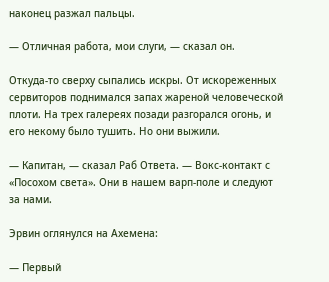наконец разжал пальцы.

— Отличная работа, мои слуги, — сказал он.

Откуда-то сверху сыпались искры. От искореженных сервиторов поднимался запах жареной человеческой плоти. На трех галереях позади разгорался огонь, и его некому было тушить. Но они выжили.

— Капитан, — сказал Раб Ответа. — Вокс-контакт с «Посохом света». Они в нашем варп-поле и следуют за нами.

Эрвин оглянулся на Ахемена:

— Первый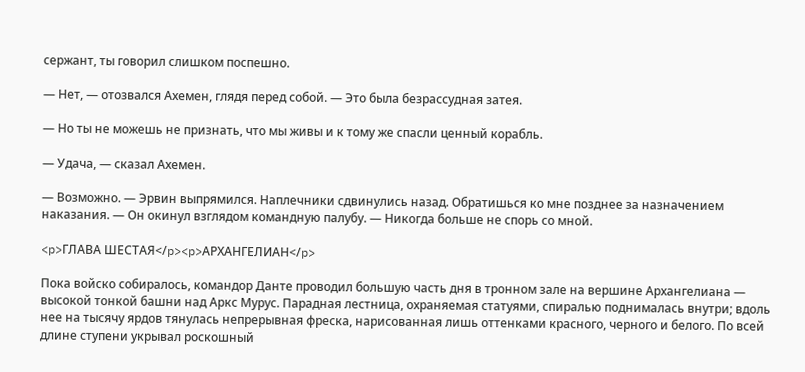сержант, ты говорил слишком поспешно.

— Нет, — отозвался Ахемен, глядя перед собой. — Это была безрассудная затея.

— Но ты не можешь не признать, что мы живы и к тому же спасли ценный корабль.

— Удача, — сказал Ахемен.

— Возможно. — Эрвин выпрямился. Наплечники сдвинулись назад. Обратишься ко мне позднее за назначением наказания. — Он окинул взглядом командную палубу. — Никогда больше не спорь со мной.

<p>ГЛАВА ШЕСТАЯ</p><p>АРХАНГЕЛИАН</p>

Пока войско собиралось, командор Данте проводил большую часть дня в тронном зале на вершине Архангелиана — высокой тонкой башни над Аркс Мурус. Парадная лестница, охраняемая статуями, спиралью поднималась внутри; вдоль нее на тысячу ярдов тянулась непрерывная фреска, нарисованная лишь оттенками красного, черного и белого. По всей длине ступени укрывал роскошный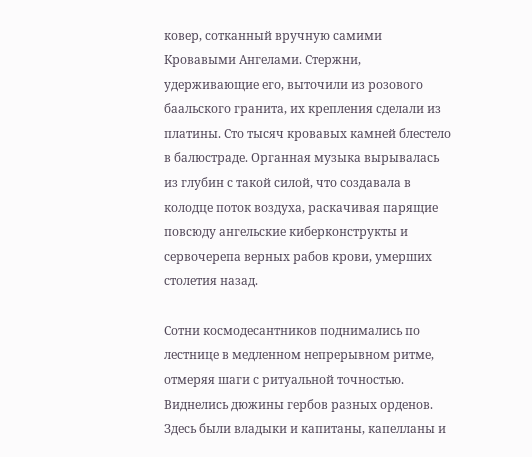ковер, сотканный вручную самими Кровавыми Ангелами. Стержни, удерживающие его, выточили из розового баальского гранита, их крепления сделали из платины. Сто тысяч кровавых камней блестело в балюстраде. Органная музыка вырывалась из глубин с такой силой, что создавала в колодце поток воздуха, раскачивая парящие повсюду ангельские киберконструкты и сервочерепа верных рабов крови, умерших столетия назад.

Сотни космодесантников поднимались по лестнице в медленном непрерывном ритме, отмеряя шаги с ритуальной точностью. Виднелись дюжины гербов разных орденов. Здесь были владыки и капитаны, капелланы и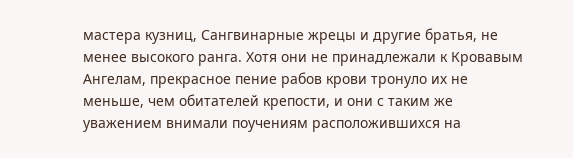мастера кузниц, Сангвинарные жрецы и другие братья, не менее высокого ранга. Хотя они не принадлежали к Кровавым Ангелам, прекрасное пение рабов крови тронуло их не меньше, чем обитателей крепости, и они с таким же уважением внимали поучениям расположившихся на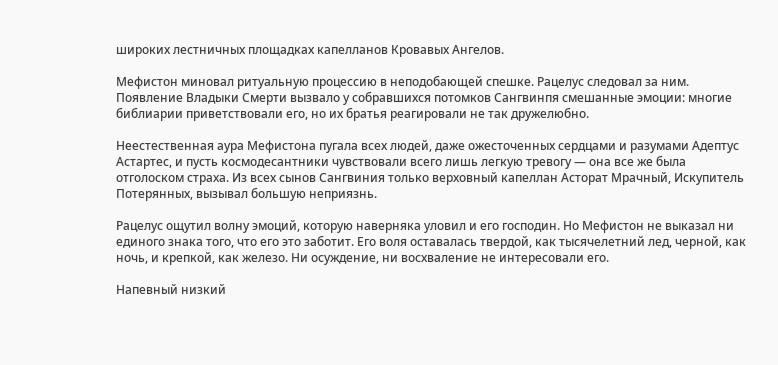широких лестничных площадках капелланов Кровавых Ангелов.

Мефистон миновал ритуальную процессию в неподобающей спешке. Рацелус следовал за ним. Появление Владыки Смерти вызвало у собравшихся потомков Сангвинпя смешанные эмоции: многие библиарии приветствовали его, но их братья реагировали не так дружелюбно.

Неестественная аура Мефистона пугала всех людей, даже ожесточенных сердцами и разумами Адептус Астартес, и пусть космодесантники чувствовали всего лишь легкую тревогу — она все же была отголоском страха. Из всех сынов Сангвиния только верховный капеллан Асторат Мрачный, Искупитель Потерянных, вызывал большую неприязнь.

Рацелус ощутил волну эмоций, которую наверняка уловил и его господин. Но Мефистон не выказал ни единого знака того, что его это заботит. Его воля оставалась твердой, как тысячелетний лед, черной, как ночь, и крепкой, как железо. Ни осуждение, ни восхваление не интересовали его.

Напевный низкий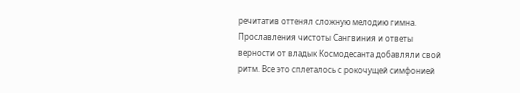речитатив оттенял сложную мелодию гимна. Прославления чистоты Сангвиния и ответы верности от владык Космодесанта добавляли свой ритм. Все это сплеталось с рокочущей симфонией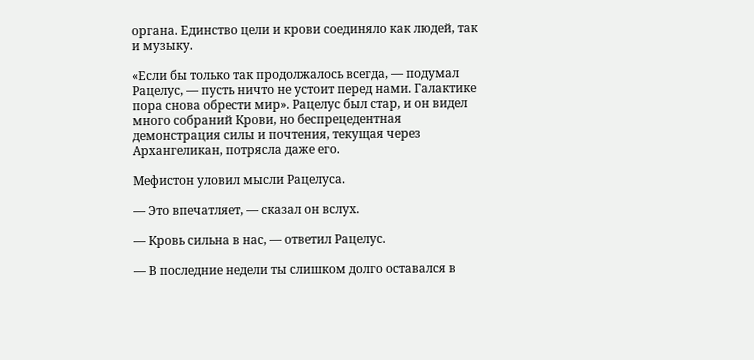органа. Единство цели и крови соединяло как людей, так и музыку.

«Если бы только так продолжалось всегда, — подумал Рацелус, — пусть ничто не устоит перед нами. Галактике пора снова обрести мир». Рацелус был стар, и он видел много собраний Крови, но беспрецедентная демонстрация силы и почтения, текущая через Архангеликан, потрясла даже его.

Мефистон уловил мысли Рацелуса.

— Это впечатляет, — сказал он вслух.

— Кровь сильна в нас, — ответил Рацелус.

— В последние недели ты слишком долго оставался в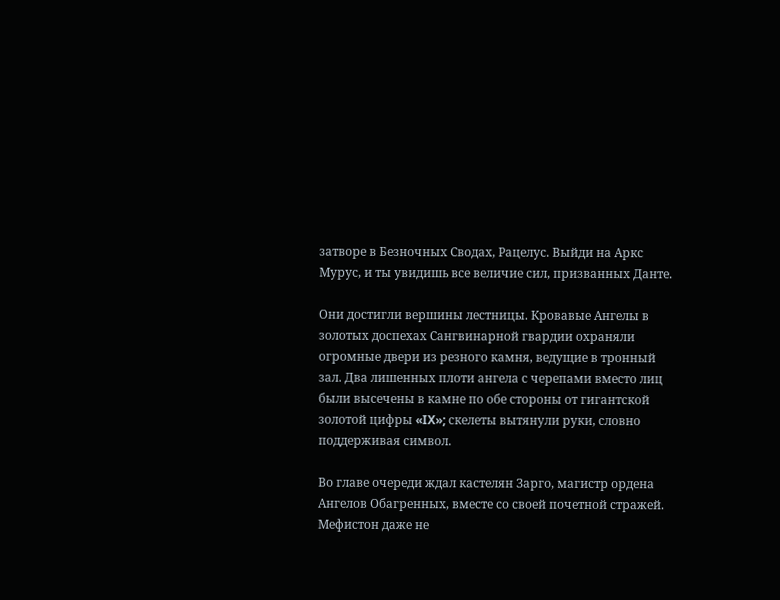затворе в Безночных Сводах, Рацелус. Выйди на Аркс Мурус, и ты увидишь все величие сил, призванных Данте.

Они достигли вершины лестницы. Кровавые Ангелы в золотых доспехах Сангвинарной гвардии охраняли огромные двери из резного камня, ведущие в тронный зал. Два лишенных плоти ангела с черепами вместо лиц были высечены в камне по обе стороны от гигантской золотой цифры «IX»; скелеты вытянули руки, словно поддерживая символ.

Во главе очереди ждал кастелян Зарго, магистр ордена Ангелов Обагренных, вместе со своей почетной стражей. Мефистон даже не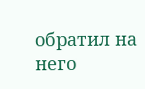обратил на него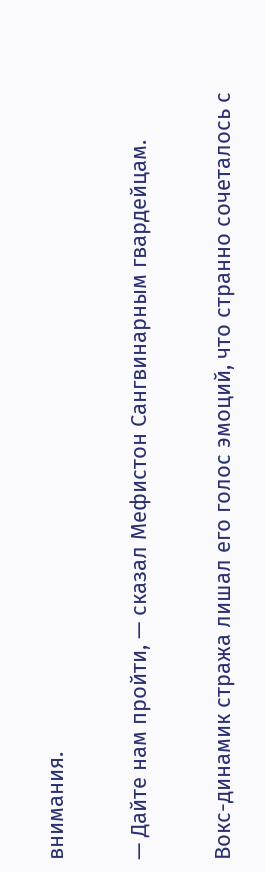внимания.

— Дайте нам пройти, — сказал Мефистон Сангвинарным гвардейцам.

Вокс-динамик стража лишал его голос эмоций, что странно сочеталось с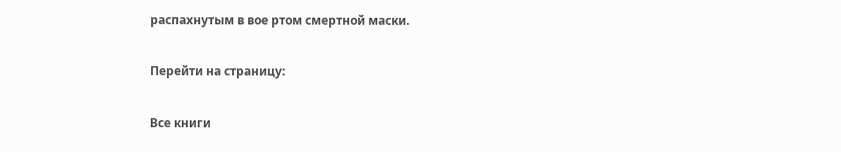распахнутым в вое ртом смертной маски.

Перейти на страницу:

Все книги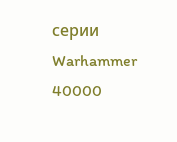серии Warhammer 40000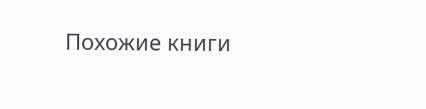Похожие книги